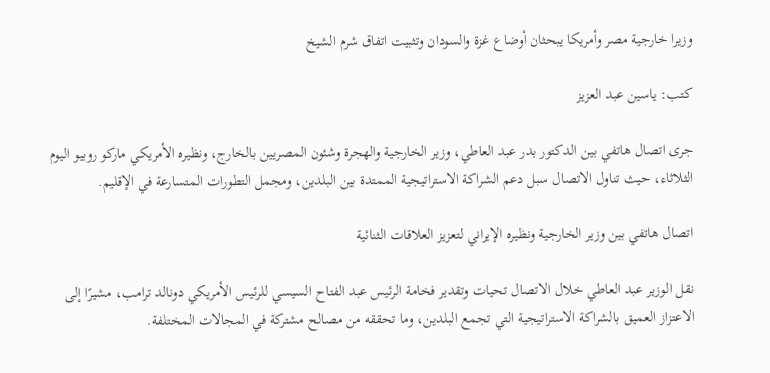وزيرا خارجية مصر وأمريكا يبحثان أوضاع غزة والسودان وتثبيت اتفاق شرم الشيخ

كتب: ياسين عبد العزيز

جرى اتصال هاتفي بين الدكتور بدر عبد العاطي، وزير الخارجية والهجرة وشئون المصريين بالخارج، ونظيره الأمريكي ماركو روبيو اليوم الثلاثاء، حيث تناول الاتصال سبل دعم الشراكة الاستراتيجية الممتدة بين البلدين، ومجمل التطورات المتسارعة في الإقليم.

اتصال هاتفي بين وزير الخارجية ونظيره الإيراني لتعزيز العلاقات الثنائية

نقل الوزير عبد العاطي خلال الاتصال تحيات وتقدير فخامة الرئيس عبد الفتاح السيسي للرئيس الأمريكي دونالد ترامب، مشيرًا إلى الاعتزاز العميق بالشراكة الاستراتيجية التي تجمع البلدين، وما تحققه من مصالح مشتركة في المجالات المختلفة.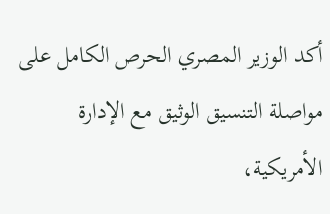أكد الوزير المصري الحرص الكامل على مواصلة التنسيق الوثيق مع الإدارة الأمريكية،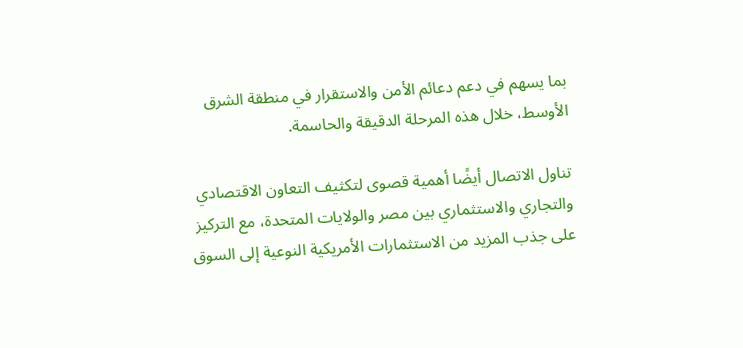بما يسهم في دعم دعائم الأمن والاستقرار في منطقة الشرق الأوسط، خلال هذه المرحلة الدقيقة والحاسمة.

تناول الاتصال أيضًا أهمية قصوى لتكثيف التعاون الاقتصادي والتجاري والاستثماري بين مصر والولايات المتحدة، مع التركيز على جذب المزيد من الاستثمارات الأمريكية النوعية إلى السوق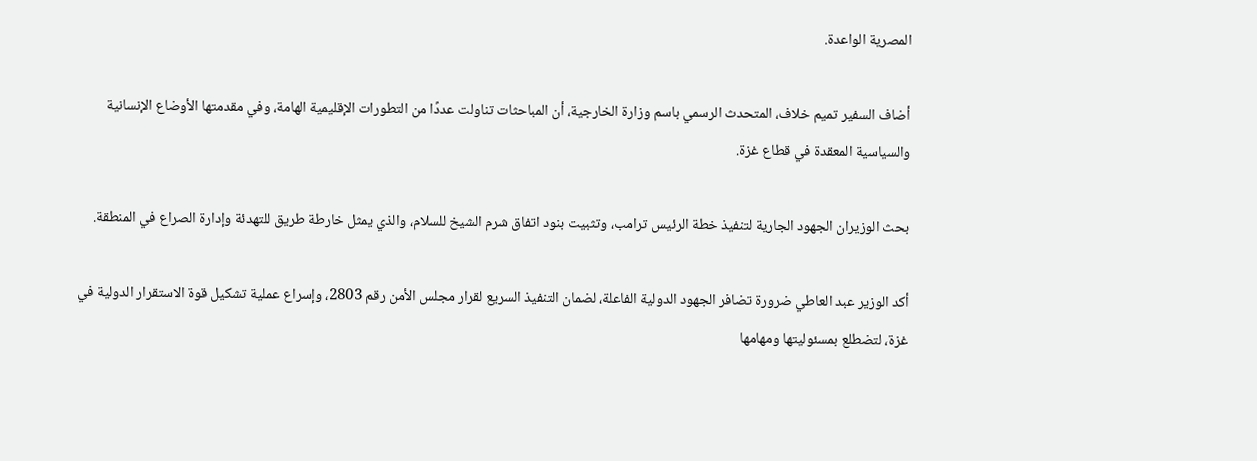المصرية الواعدة.

أضاف السفير تميم خلاف، المتحدث الرسمي باسم وزارة الخارجية، أن المباحثات تناولت عددًا من التطورات الإقليمية الهامة، وفي مقدمتها الأوضاع الإنسانية والسياسية المعقدة في قطاع غزة.

بحث الوزيران الجهود الجارية لتنفيذ خطة الرئيس ترامب، وتثبيت بنود اتفاق شرم الشيخ للسلام، والذي يمثل خارطة طريق للتهدئة وإدارة الصراع في المنطقة.

أكد الوزير عبد العاطي ضرورة تضافر الجهود الدولية الفاعلة، لضمان التنفيذ السريع لقرار مجلس الأمن رقم 2803، وإسراع عملية تشكيل قوة الاستقرار الدولية في غزة، لتضطلع بمسئوليتها ومهامها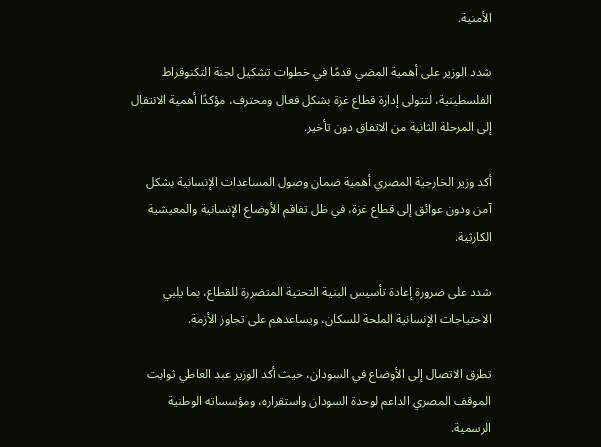الأمنية.

شدد الوزير على أهمية المضي قدمًا في خطوات تشكيل لجنة التكنوقراط الفلسطينية، لتتولى إدارة قطاع غزة بشكل فعال ومحترف، مؤكدًا أهمية الانتقال إلى المرحلة الثانية من الاتفاق دون تأخير.

أكد وزير الخارجية المصري أهمية ضمان وصول المساعدات الإنسانية بشكل آمن ودون عوائق إلى قطاع غزة، في ظل تفاقم الأوضاع الإنسانية والمعيشية الكارثية.

شدد على ضرورة إعادة تأسيس البنية التحتية المتضررة للقطاع، بما يلبي الاحتياجات الإنسانية الملحة للسكان، ويساعدهم على تجاوز الأزمة.

تطرق الاتصال إلى الأوضاع في السودان، حيث أكد الوزير عبد العاطي ثوابت الموقف المصري الداعم لوحدة السودان واستقراره، ومؤسساته الوطنية الرسمية.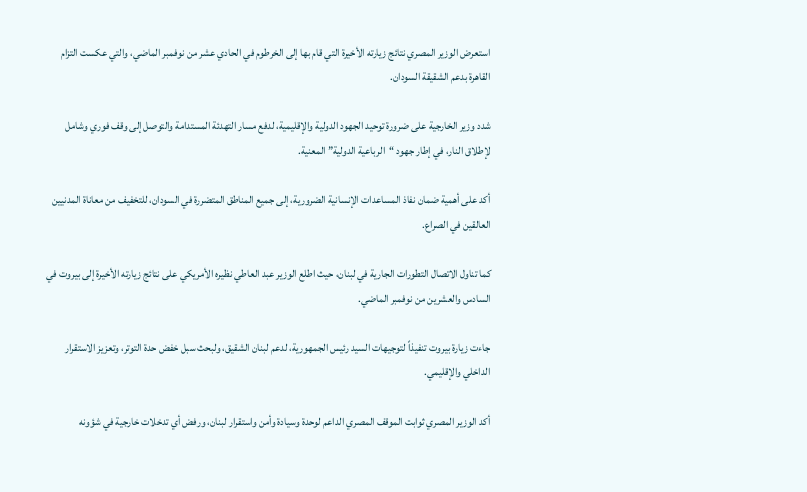استعرض الوزير المصري نتائج زيارته الأخيرة التي قام بها إلى الخرطوم في الحادي عشر من نوفمبر الماضي، والتي عكست التزام القاهرة بدعم الشقيقة السودان.

شدد وزير الخارجية على ضرورة توحيد الجهود الدولية والإقليمية، لدفع مسار التهدئة المستدامة والتوصل إلى وقف فوري وشامل لإطلاق النار، في إطار جهود “الرباعية الدولية” المعنية.

أكد على أهمية ضمان نفاذ المساعدات الإنسانية الضرورية، إلى جميع المناطق المتضررة في السودان، للتخفيف من معاناة المدنيين العالقين في الصراع.

كما تناول الاتصال التطورات الجارية في لبنان، حيث اطلع الوزير عبد العاطي نظيره الأمريكي على نتائج زيارته الأخيرة إلى بيروت في السادس والعشرين من نوفمبر الماضي.

جاءت زيارة بيروت تنفيذاً لتوجيهات السيد رئيس الجمهورية، لدعم لبنان الشقيق، ولبحث سبل خفض حدة التوتر، وتعزيز الاستقرار الداخلي والإقليمي.

أكد الوزير المصري ثوابت الموقف المصري الداعم لوحدة وسيادة وأمن واستقرار لبنان، ورفض أي تدخلات خارجية في شؤونه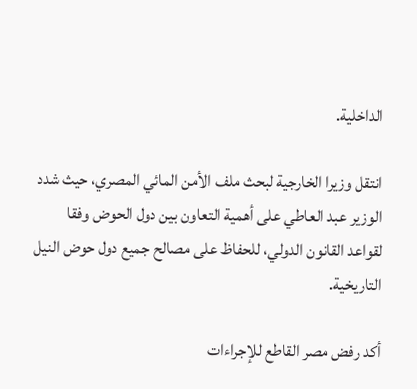الداخلية.

انتقل وزيرا الخارجية لبحث ملف الأمن المائي المصري، حيث شدد الوزير عبد العاطي على أهمية التعاون بين دول الحوض وفقا لقواعد القانون الدولي، للحفاظ على مصالح جميع دول حوض النيل التاريخية.

أكد رفض مصر القاطع للإجراءات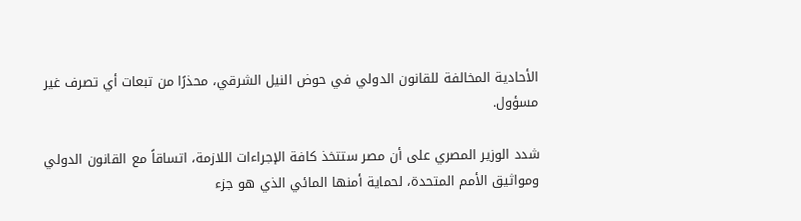الأحادية المخالفة للقانون الدولي في حوض النيل الشرقي، محذرًا من تبعات أي تصرف غير مسؤول.

شدد الوزير المصري على أن مصر ستتخذ كافة الإجراءات اللازمة، اتساقاً مع القانون الدولي ومواثيق الأمم المتحدة، لحماية أمنها المائي الذي هو جزء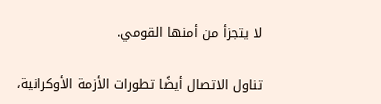لا يتجزأ من أمنها القومي.

تناول الاتصال أيضًا تطورات الأزمة الأوكرانية،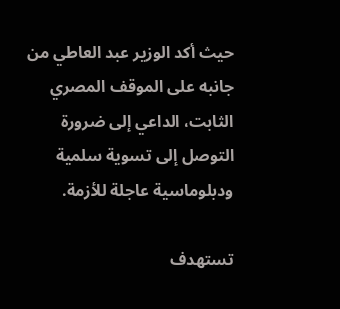حيث أكد الوزير عبد العاطي من جانبه على الموقف المصري الثابت، الداعي إلى ضرورة التوصل إلى تسوية سلمية ودبلوماسية عاجلة للأزمة.

تستهدف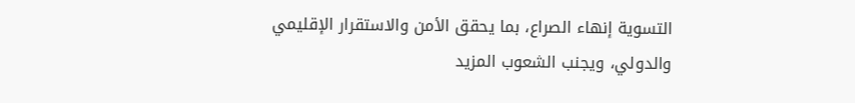التسوية إنهاء الصراع، بما يحقق الأمن والاستقرار الإقليمي والدولي، ويجنب الشعوب المزيد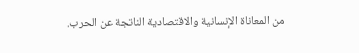من المعاناة الإنسانية والاقتصادية الناتجة عن الحرب.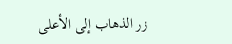زر الذهاب إلى الأعلى